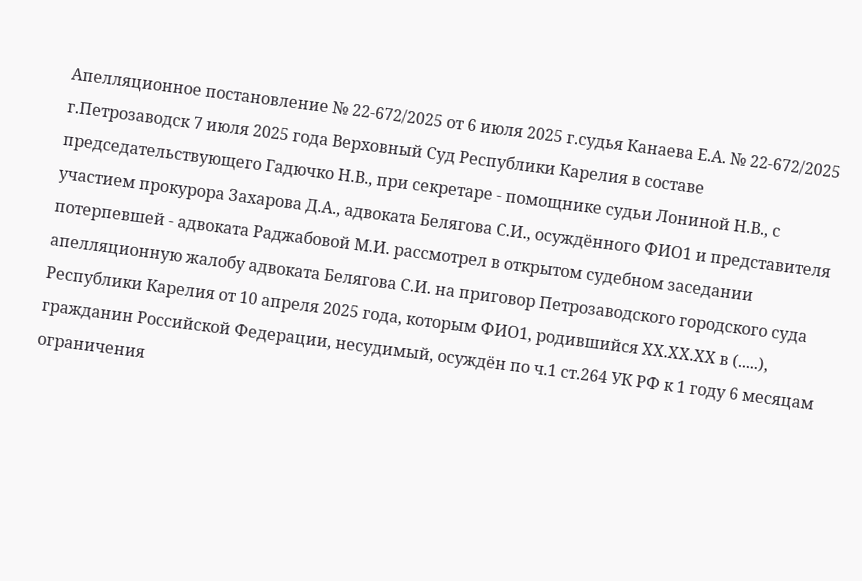Апелляционное постановление № 22-672/2025 от 6 июля 2025 г.судья Канаева Е.А. № 22-672/2025 г.Петрозаводск 7 июля 2025 года Верховный Суд Республики Карелия в составе председательствующего Гадючко Н.В., при секретаре - помощнике судьи Лониной Н.В., с участием прокурора Захарова Д.А., адвоката Белягова С.И., осуждённого ФИО1 и представителя потерпевшей - адвоката Раджабовой М.И. рассмотрел в открытом судебном заседании апелляционную жалобу адвоката Белягова С.И. на приговор Петрозаводского городского суда Республики Карелия от 10 апреля 2025 года, которым ФИО1, родившийся ХХ.ХХ.ХХ в (.....), гражданин Российской Федерации, несудимый, осуждён по ч.1 ст.264 УК РФ к 1 году 6 месяцам ограничения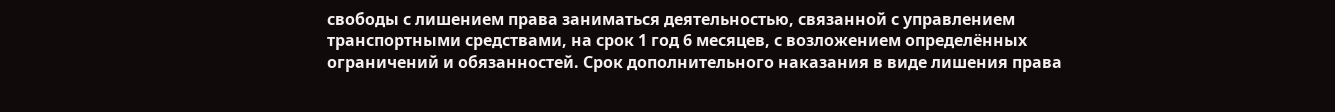свободы с лишением права заниматься деятельностью, связанной с управлением транспортными средствами, на срок 1 год 6 месяцев, с возложением определённых ограничений и обязанностей. Срок дополнительного наказания в виде лишения права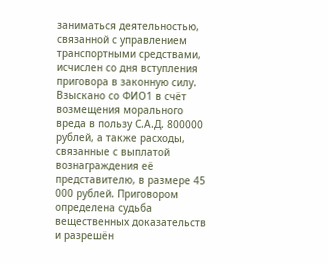заниматься деятельностью, связанной с управлением транспортными средствами, исчислен со дня вступления приговора в законную силу. Взыскано со ФИО1 в счёт возмещения морального вреда в пользу С.А.Д. 800000 рублей, а также расходы, связанные с выплатой вознаграждения её представителю, в размере 45 000 рублей. Приговором определена судьба вещественных доказательств и разрешён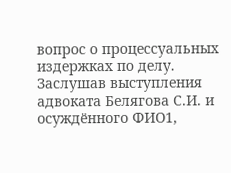вопрос о процессуальных издержках по делу. Заслушав выступления адвоката Белягова С.И. и осуждённого ФИО1,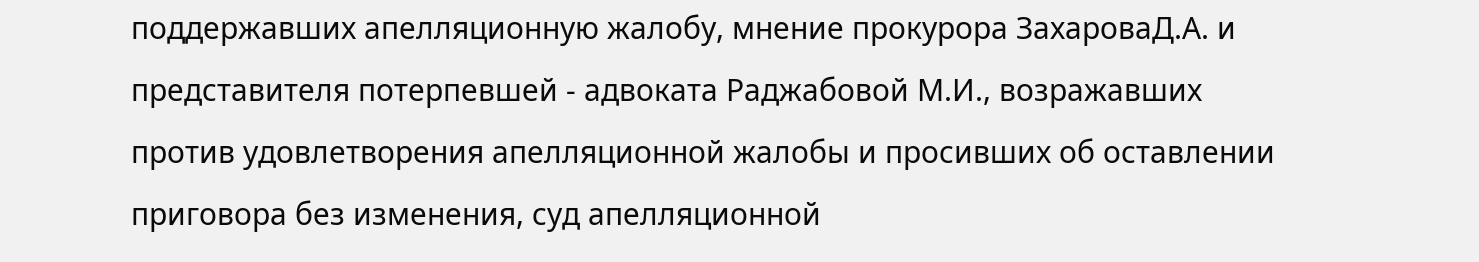поддержавших апелляционную жалобу, мнение прокурора ЗахароваД.А. и представителя потерпевшей - адвоката Раджабовой М.И., возражавших против удовлетворения апелляционной жалобы и просивших об оставлении приговора без изменения, суд апелляционной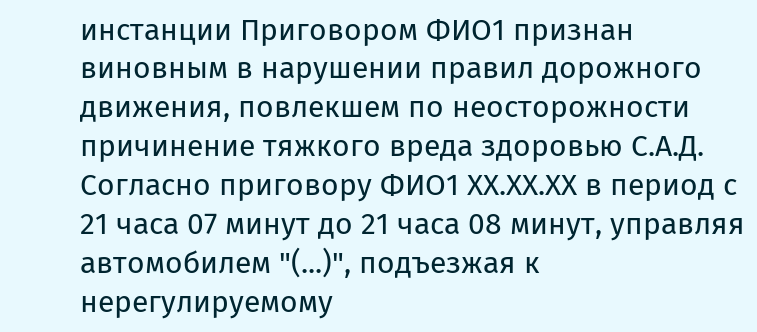инстанции Приговором ФИО1 признан виновным в нарушении правил дорожного движения, повлекшем по неосторожности причинение тяжкого вреда здоровью С.А.Д. Согласно приговору ФИО1 ХХ.ХХ.ХХ в период с 21 часа 07 минут до 21 часа 08 минут, управляя автомобилем "(...)", подъезжая к нерегулируемому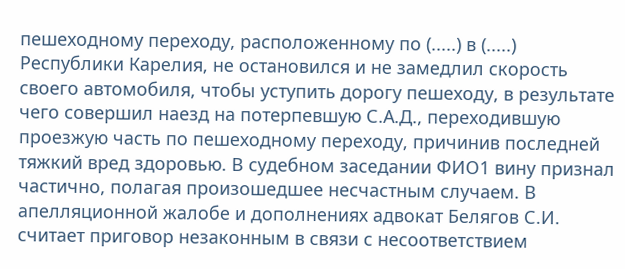пешеходному переходу, расположенному по (.....) в (.....) Республики Карелия, не остановился и не замедлил скорость своего автомобиля, чтобы уступить дорогу пешеходу, в результате чего совершил наезд на потерпевшую С.А.Д., переходившую проезжую часть по пешеходному переходу, причинив последней тяжкий вред здоровью. В судебном заседании ФИО1 вину признал частично, полагая произошедшее несчастным случаем. В апелляционной жалобе и дополнениях адвокат Белягов С.И. считает приговор незаконным в связи с несоответствием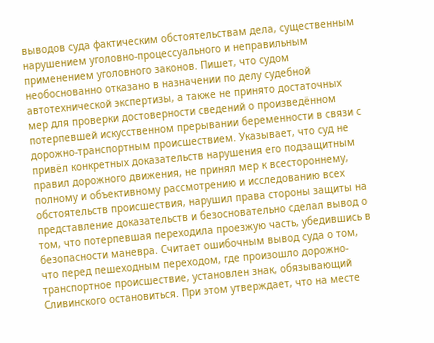выводов суда фактическим обстоятельствам дела, существенным нарушением уголовно-процессуального и неправильным применением уголовного законов. Пишет, что судом необоснованно отказано в назначении по делу судебной автотехнической экспертизы, а также не принято достаточных мер для проверки достоверности сведений о произведённом потерпевшей искусственном прерывании беременности в связи с дорожно-транспортным происшествием. Указывает, что суд не привёл конкретных доказательств нарушения его подзащитным правил дорожного движения, не принял мер к всестороннему, полному и объективному рассмотрению и исследованию всех обстоятельств происшествия, нарушил права стороны защиты на представление доказательств и безосновательно сделал вывод о том, что потерпевшая переходила проезжую часть, убедившись в безопасности маневра. Считает ошибочным вывод суда о том, что перед пешеходным переходом, где произошло дорожно-транспортное происшествие, установлен знак, обязывающий Сливинского остановиться. При этом утверждает, что на месте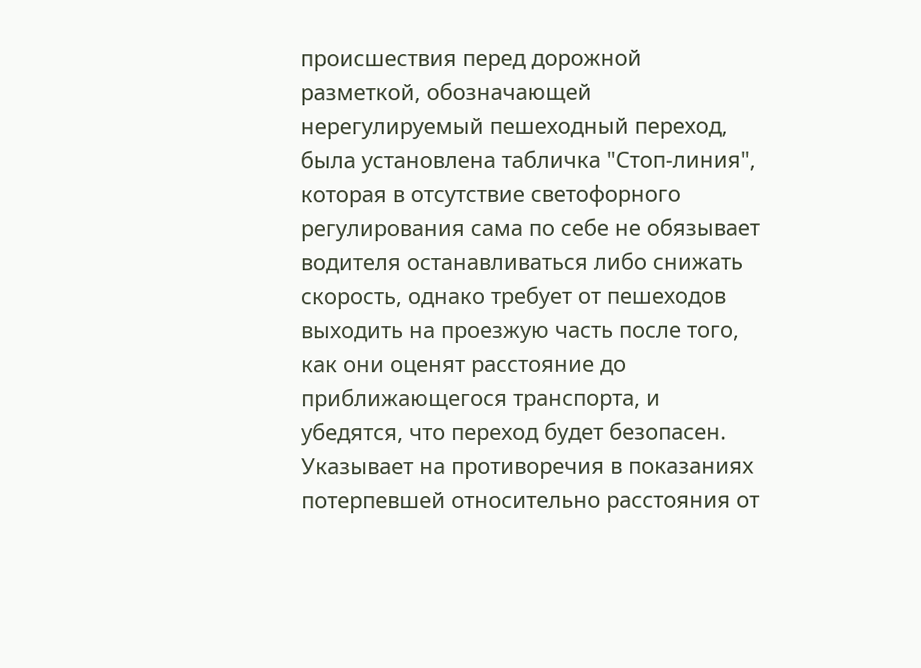происшествия перед дорожной разметкой, обозначающей нерегулируемый пешеходный переход, была установлена табличка "Стоп-линия", которая в отсутствие светофорного регулирования сама по себе не обязывает водителя останавливаться либо снижать скорость, однако требует от пешеходов выходить на проезжую часть после того, как они оценят расстояние до приближающегося транспорта, и убедятся, что переход будет безопасен. Указывает на противоречия в показаниях потерпевшей относительно расстояния от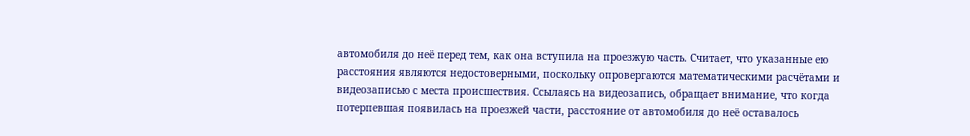автомобиля до неё перед тем, как она вступила на проезжую часть. Считает, что указанные ею расстояния являются недостоверными, поскольку опровергаются математическими расчётами и видеозаписью с места происшествия. Ссылаясь на видеозапись, обращает внимание, что когда потерпевшая появилась на проезжей части, расстояние от автомобиля до неё оставалось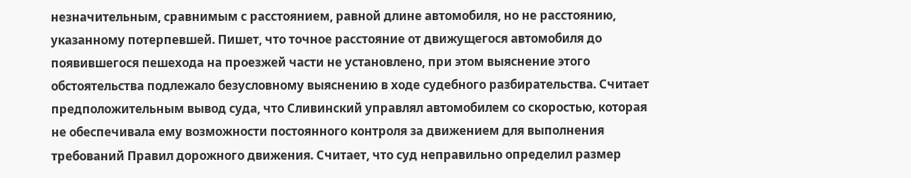незначительным, сравнимым с расстоянием, равной длине автомобиля, но не расстоянию, указанному потерпевшей. Пишет, что точное расстояние от движущегося автомобиля до появившегося пешехода на проезжей части не установлено, при этом выяснение этого обстоятельства подлежало безусловному выяснению в ходе судебного разбирательства. Считает предположительным вывод суда, что Сливинский управлял автомобилем со скоростью, которая не обеспечивала ему возможности постоянного контроля за движением для выполнения требований Правил дорожного движения. Считает, что суд неправильно определил размер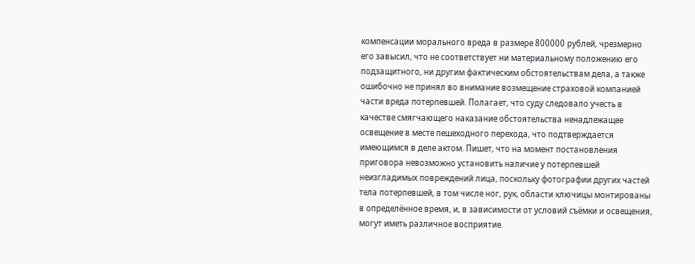компенсации морального вреда в размере 800000 рублей, чрезмерно его завысил, что не соответствует ни материальному положению его подзащитного, ни другим фактическим обстоятельствам дела, а также ошибочно не принял во внимание возмещение страховой компанией части вреда потерпевшей. Полагает, что суду следовало учесть в качестве смягчающего наказание обстоятельства ненадлежащее освещение в месте пешеходного перехода, что подтверждается имеющимся в деле актом. Пишет, что на момент постановления приговора невозможно установить наличие у потерпевшей неизгладимых повреждений лица, поскольку фотографии других частей тела потерпевшей, в том числе ног, рук, области ключицы монтированы в определённое время, и, в зависимости от условий съёмки и освещения, могут иметь различное восприятие.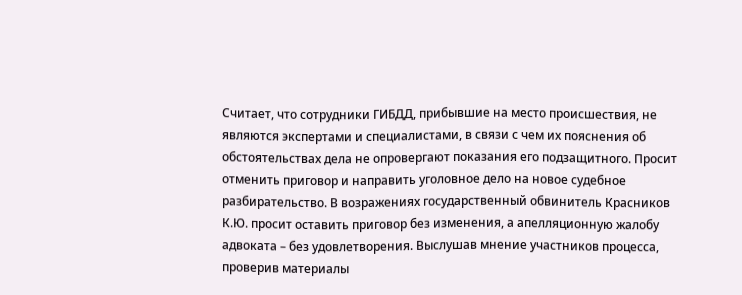Считает, что сотрудники ГИБДД, прибывшие на место происшествия, не являются экспертами и специалистами, в связи с чем их пояснения об обстоятельствах дела не опровергают показания его подзащитного. Просит отменить приговор и направить уголовное дело на новое судебное разбирательство. В возражениях государственный обвинитель Красников К.Ю. просит оставить приговор без изменения, а апелляционную жалобу адвоката – без удовлетворения. Выслушав мнение участников процесса, проверив материалы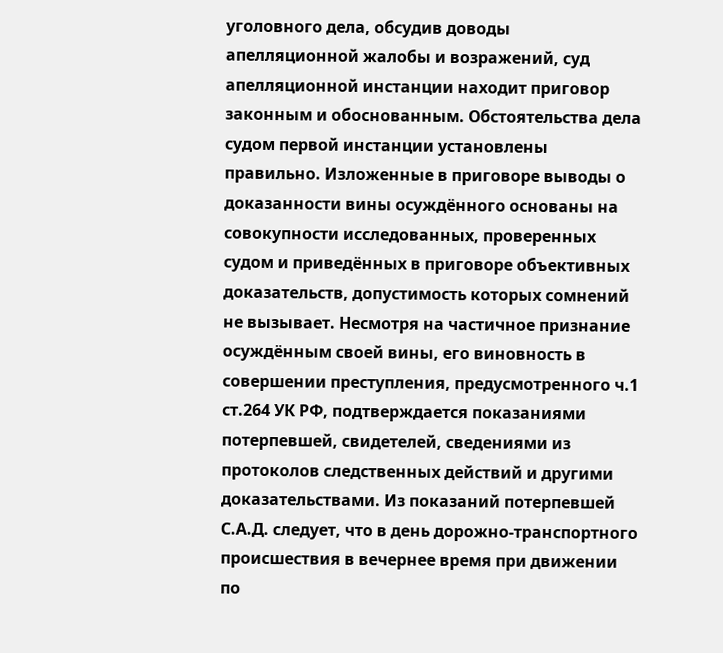уголовного дела, обсудив доводы апелляционной жалобы и возражений, суд апелляционной инстанции находит приговор законным и обоснованным. Обстоятельства дела судом первой инстанции установлены правильно. Изложенные в приговоре выводы о доказанности вины осуждённого основаны на совокупности исследованных, проверенных судом и приведённых в приговоре объективных доказательств, допустимость которых сомнений не вызывает. Несмотря на частичное признание осуждённым своей вины, его виновность в совершении преступления, предусмотренного ч.1 ст.264 УК РФ, подтверждается показаниями потерпевшей, свидетелей, сведениями из протоколов следственных действий и другими доказательствами. Из показаний потерпевшей С.А.Д. следует, что в день дорожно-транспортного происшествия в вечернее время при движении по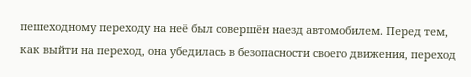пешеходному переходу на неё был совершён наезд автомобилем. Перед тем, как выйти на переход, она убедилась в безопасности своего движения, переход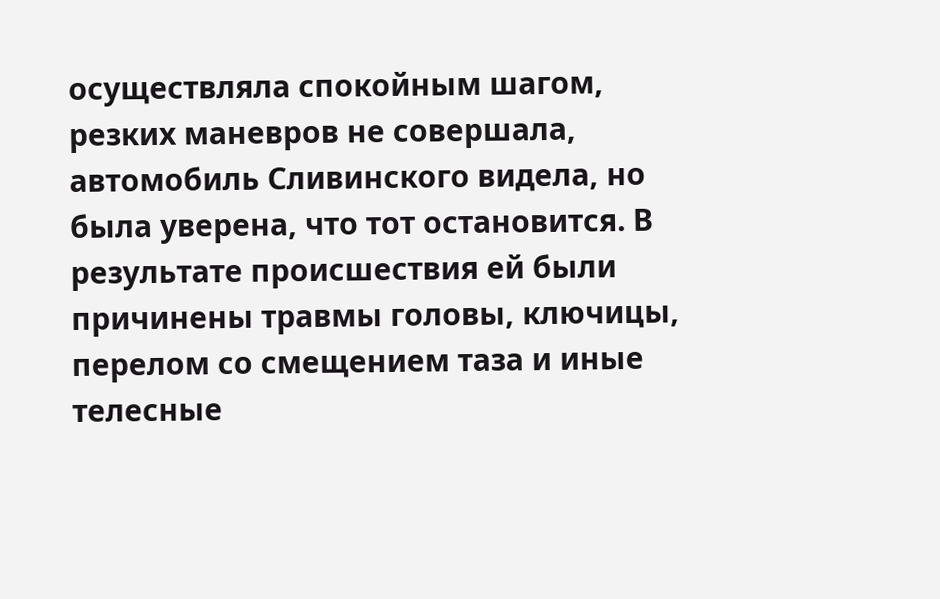осуществляла спокойным шагом, резких маневров не совершала, автомобиль Сливинского видела, но была уверена, что тот остановится. В результате происшествия ей были причинены травмы головы, ключицы, перелом со смещением таза и иные телесные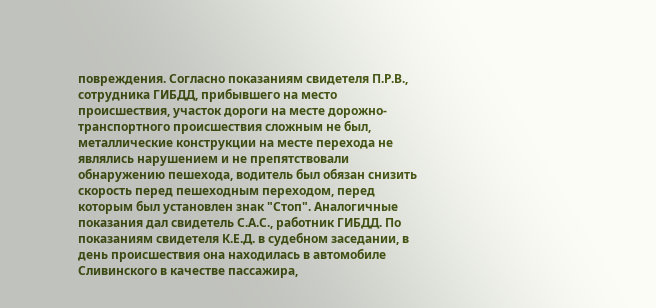повреждения. Согласно показаниям свидетеля П.Р.В., сотрудника ГИБДД, прибывшего на место происшествия, участок дороги на месте дорожно-транспортного происшествия сложным не был, металлические конструкции на месте перехода не являлись нарушением и не препятствовали обнаружению пешехода, водитель был обязан снизить скорость перед пешеходным переходом, перед которым был установлен знак "Стоп". Аналогичные показания дал свидетель С.А.С., работник ГИБДД. По показаниям свидетеля К.Е.Д. в судебном заседании, в день происшествия она находилась в автомобиле Сливинского в качестве пассажира,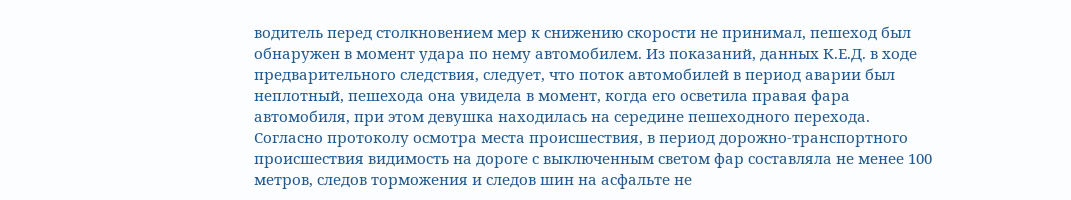водитель перед столкновением мер к снижению скорости не принимал, пешеход был обнаружен в момент удара по нему автомобилем. Из показаний, данных К.Е.Д. в ходе предварительного следствия, следует, что поток автомобилей в период аварии был неплотный, пешехода она увидела в момент, когда его осветила правая фара автомобиля, при этом девушка находилась на середине пешеходного перехода. Согласно протоколу осмотра места происшествия, в период дорожно-транспортного происшествия видимость на дороге с выключенным светом фар составляла не менее 100 метров, следов торможения и следов шин на асфальте не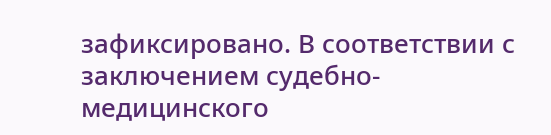зафиксировано. В соответствии с заключением судебно-медицинского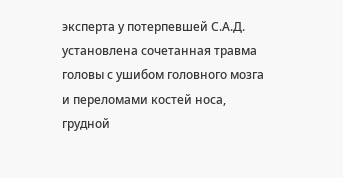эксперта у потерпевшей С.А.Д. установлена сочетанная травма головы с ушибом головного мозга и переломами костей носа, грудной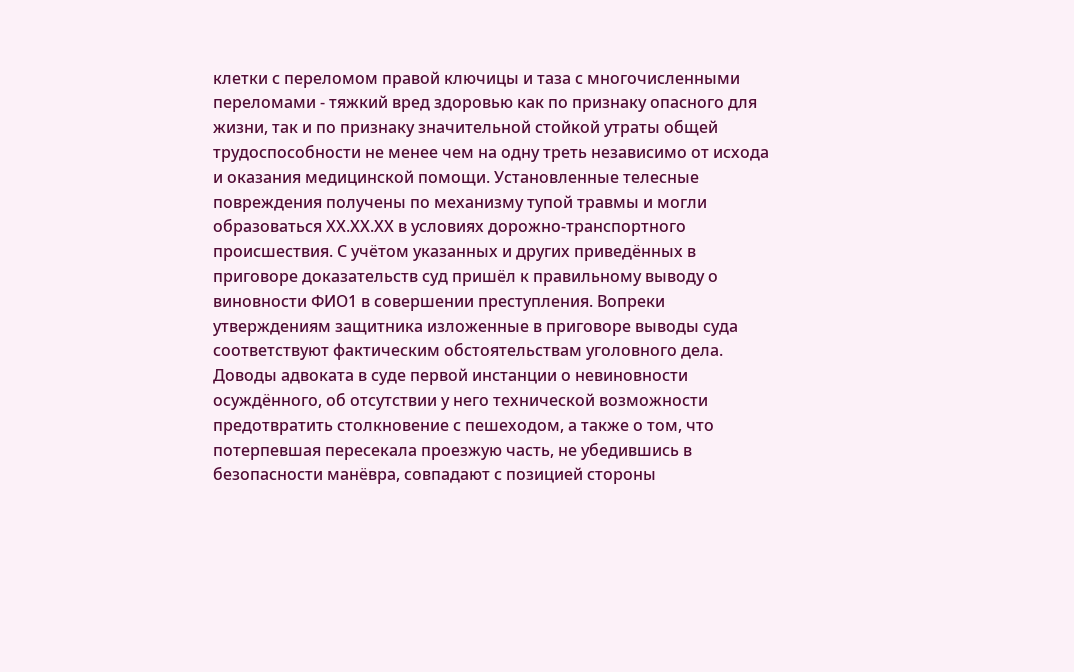клетки с переломом правой ключицы и таза с многочисленными переломами - тяжкий вред здоровью как по признаку опасного для жизни, так и по признаку значительной стойкой утраты общей трудоспособности не менее чем на одну треть независимо от исхода и оказания медицинской помощи. Установленные телесные повреждения получены по механизму тупой травмы и могли образоваться ХХ.ХХ.ХХ в условиях дорожно-транспортного происшествия. С учётом указанных и других приведённых в приговоре доказательств суд пришёл к правильному выводу о виновности ФИО1 в совершении преступления. Вопреки утверждениям защитника изложенные в приговоре выводы суда соответствуют фактическим обстоятельствам уголовного дела. Доводы адвоката в суде первой инстанции о невиновности осуждённого, об отсутствии у него технической возможности предотвратить столкновение с пешеходом, а также о том, что потерпевшая пересекала проезжую часть, не убедившись в безопасности манёвра, совпадают с позицией стороны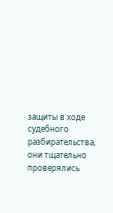защиты в ходе судебного разбирательства, они тщательно проверялись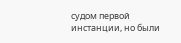судом первой инстанции, но были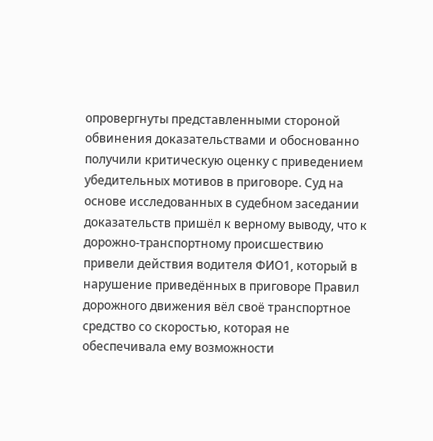опровергнуты представленными стороной обвинения доказательствами и обоснованно получили критическую оценку с приведением убедительных мотивов в приговоре. Суд на основе исследованных в судебном заседании доказательств пришёл к верному выводу, что к дорожно-транспортному происшествию привели действия водителя ФИО1, который в нарушение приведённых в приговоре Правил дорожного движения вёл своё транспортное средство со скоростью, которая не обеспечивала ему возможности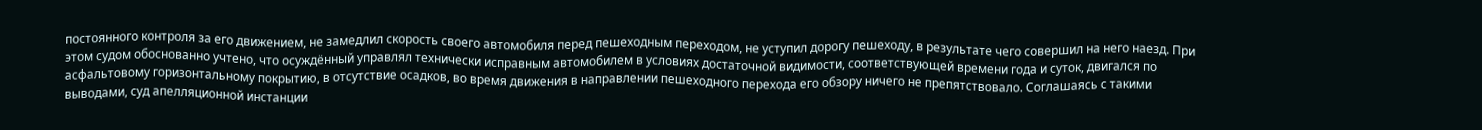постоянного контроля за его движением, не замедлил скорость своего автомобиля перед пешеходным переходом, не уступил дорогу пешеходу, в результате чего совершил на него наезд. При этом судом обоснованно учтено, что осуждённый управлял технически исправным автомобилем в условиях достаточной видимости, соответствующей времени года и суток, двигался по асфальтовому горизонтальному покрытию, в отсутствие осадков, во время движения в направлении пешеходного перехода его обзору ничего не препятствовало. Соглашаясь с такими выводами, суд апелляционной инстанции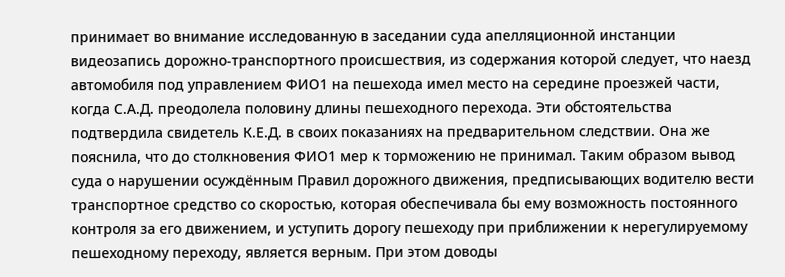принимает во внимание исследованную в заседании суда апелляционной инстанции видеозапись дорожно-транспортного происшествия, из содержания которой следует, что наезд автомобиля под управлением ФИО1 на пешехода имел место на середине проезжей части, когда С.А.Д. преодолела половину длины пешеходного перехода. Эти обстоятельства подтвердила свидетель К.Е.Д. в своих показаниях на предварительном следствии. Она же пояснила, что до столкновения ФИО1 мер к торможению не принимал. Таким образом вывод суда о нарушении осуждённым Правил дорожного движения, предписывающих водителю вести транспортное средство со скоростью, которая обеспечивала бы ему возможность постоянного контроля за его движением, и уступить дорогу пешеходу при приближении к нерегулируемому пешеходному переходу, является верным. При этом доводы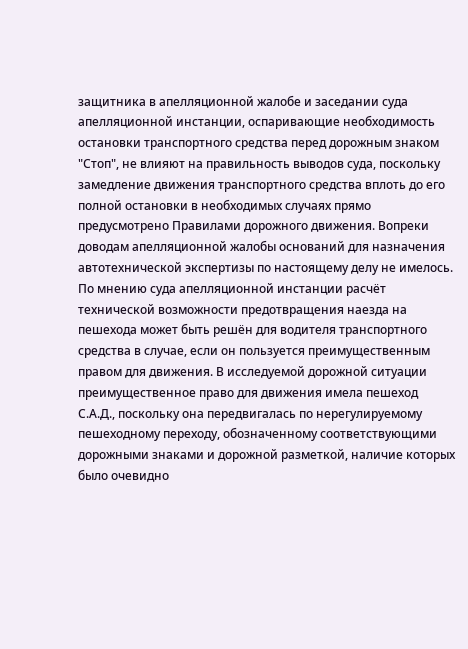защитника в апелляционной жалобе и заседании суда апелляционной инстанции, оспаривающие необходимость остановки транспортного средства перед дорожным знаком "Стоп", не влияют на правильность выводов суда, поскольку замедление движения транспортного средства вплоть до его полной остановки в необходимых случаях прямо предусмотрено Правилами дорожного движения. Вопреки доводам апелляционной жалобы оснований для назначения автотехнической экспертизы по настоящему делу не имелось. По мнению суда апелляционной инстанции расчёт технической возможности предотвращения наезда на пешехода может быть решён для водителя транспортного средства в случае, если он пользуется преимущественным правом для движения. В исследуемой дорожной ситуации преимущественное право для движения имела пешеход С.А.Д., поскольку она передвигалась по нерегулируемому пешеходному переходу, обозначенному соответствующими дорожными знаками и дорожной разметкой, наличие которых было очевидно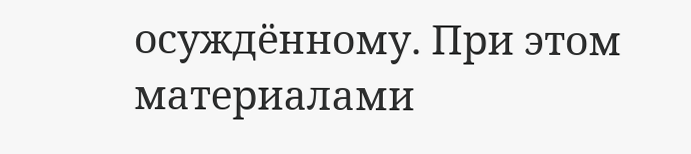осуждённому. При этом материалами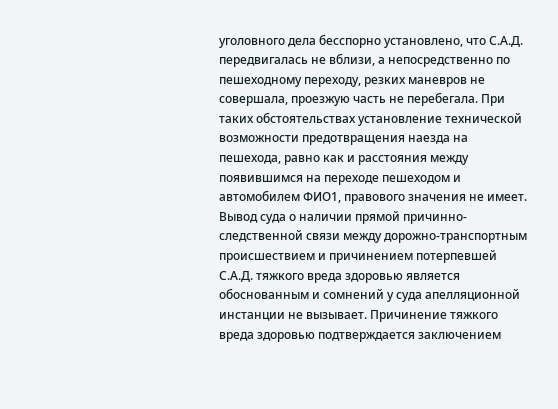уголовного дела бесспорно установлено, что С.А.Д. передвигалась не вблизи, а непосредственно по пешеходному переходу, резких маневров не совершала, проезжую часть не перебегала. При таких обстоятельствах установление технической возможности предотвращения наезда на пешехода, равно как и расстояния между появившимся на переходе пешеходом и автомобилем ФИО1, правового значения не имеет. Вывод суда о наличии прямой причинно-следственной связи между дорожно-транспортным происшествием и причинением потерпевшей С.А.Д. тяжкого вреда здоровью является обоснованным и сомнений у суда апелляционной инстанции не вызывает. Причинение тяжкого вреда здоровью подтверждается заключением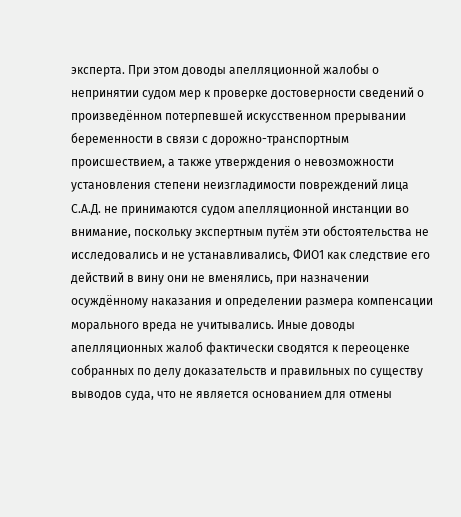эксперта. При этом доводы апелляционной жалобы о непринятии судом мер к проверке достоверности сведений о произведённом потерпевшей искусственном прерывании беременности в связи с дорожно-транспортным происшествием, а также утверждения о невозможности установления степени неизгладимости повреждений лица С.А.Д. не принимаются судом апелляционной инстанции во внимание, поскольку экспертным путём эти обстоятельства не исследовались и не устанавливались, ФИО1 как следствие его действий в вину они не вменялись, при назначении осуждённому наказания и определении размера компенсации морального вреда не учитывались. Иные доводы апелляционных жалоб фактически сводятся к переоценке собранных по делу доказательств и правильных по существу выводов суда, что не является основанием для отмены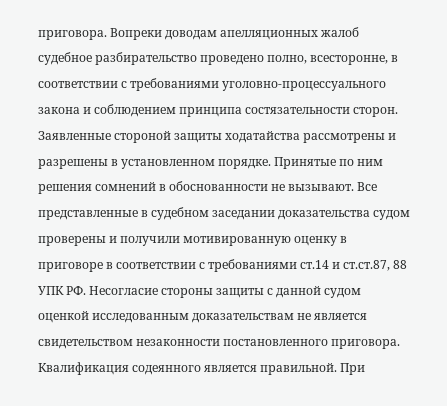приговора. Вопреки доводам апелляционных жалоб судебное разбирательство проведено полно, всесторонне, в соответствии с требованиями уголовно-процессуального закона и соблюдением принципа состязательности сторон. Заявленные стороной защиты ходатайства рассмотрены и разрешены в установленном порядке. Принятые по ним решения сомнений в обоснованности не вызывают. Все представленные в судебном заседании доказательства судом проверены и получили мотивированную оценку в приговоре в соответствии с требованиями ст.14 и ст.ст.87, 88 УПК РФ. Несогласие стороны защиты с данной судом оценкой исследованным доказательствам не является свидетельством незаконности постановленного приговора. Квалификация содеянного является правильной. При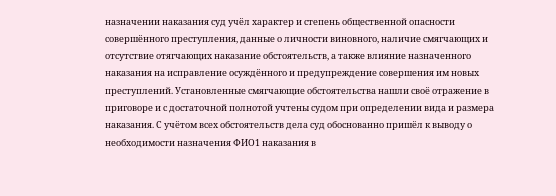назначении наказания суд учёл характер и степень общественной опасности совершённого преступления, данные о личности виновного, наличие смягчающих и отсутствие отягчающих наказание обстоятельств, а также влияние назначенного наказания на исправление осуждённого и предупреждение совершения им новых преступлений. Установленные смягчающие обстоятельства нашли своё отражение в приговоре и с достаточной полнотой учтены судом при определении вида и размера наказания. С учётом всех обстоятельств дела суд обоснованно пришёл к выводу о необходимости назначения ФИО1 наказания в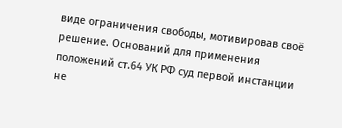виде ограничения свободы, мотивировав своё решение. Оснований для применения положений ст.64 УК РФ суд первой инстанции не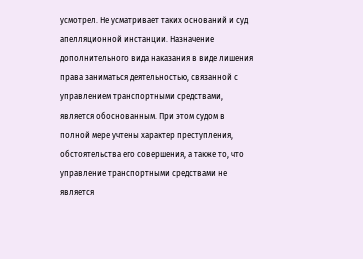усмотрел. Не усматривает таких оснований и суд апелляционной инстанции. Назначение дополнительного вида наказания в виде лишения права заниматься деятельностью, связанной с управлением транспортными средствами, является обоснованным. При этом судом в полной мере учтены характер преступления, обстоятельства его совершения, а также то, что управление транспортными средствами не является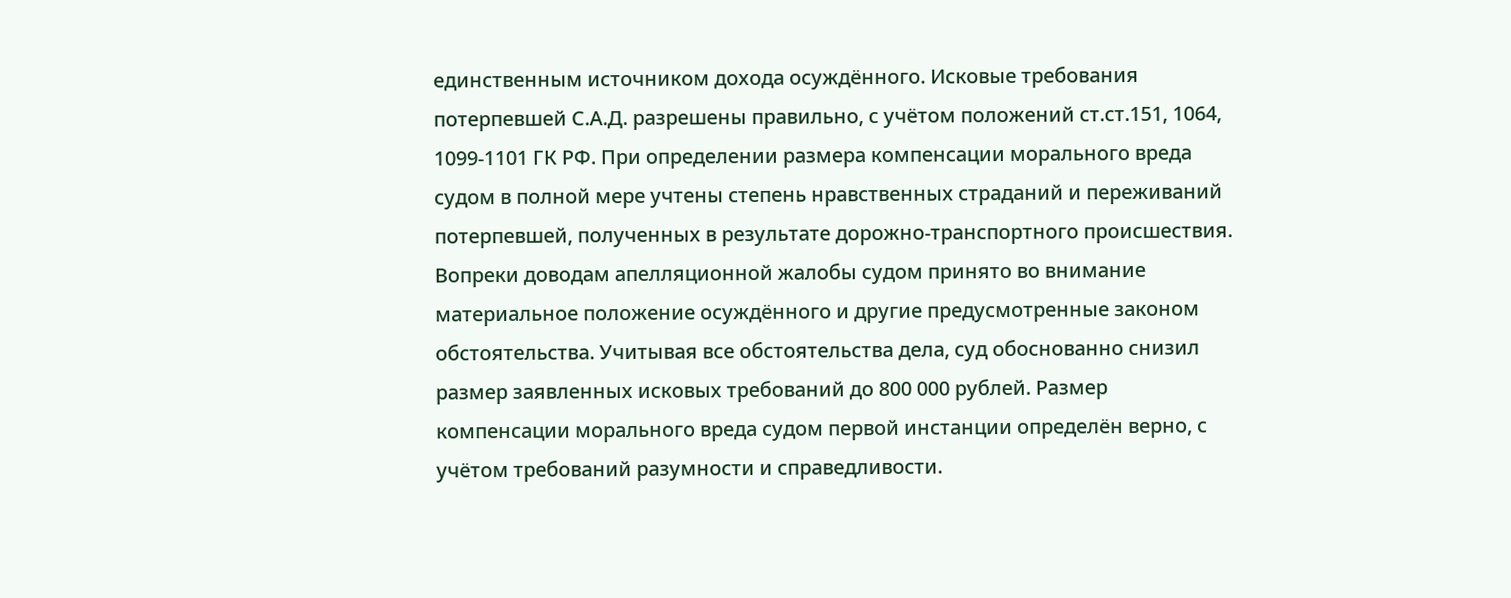единственным источником дохода осуждённого. Исковые требования потерпевшей С.А.Д. разрешены правильно, с учётом положений ст.ст.151, 1064, 1099-1101 ГК РФ. При определении размера компенсации морального вреда судом в полной мере учтены степень нравственных страданий и переживаний потерпевшей, полученных в результате дорожно-транспортного происшествия. Вопреки доводам апелляционной жалобы судом принято во внимание материальное положение осуждённого и другие предусмотренные законом обстоятельства. Учитывая все обстоятельства дела, суд обоснованно снизил размер заявленных исковых требований до 800 000 рублей. Размер компенсации морального вреда судом первой инстанции определён верно, с учётом требований разумности и справедливости.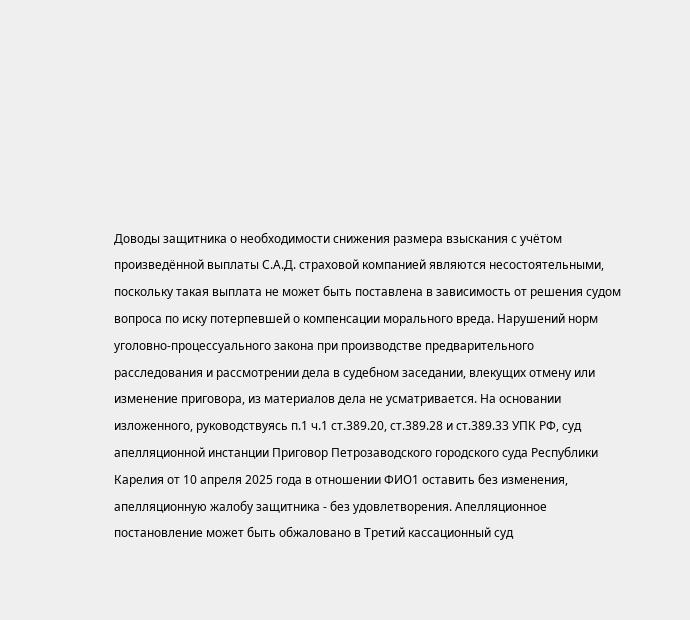Доводы защитника о необходимости снижения размера взыскания с учётом произведённой выплаты С.А.Д. страховой компанией являются несостоятельными, поскольку такая выплата не может быть поставлена в зависимость от решения судом вопроса по иску потерпевшей о компенсации морального вреда. Нарушений норм уголовно-процессуального закона при производстве предварительного расследования и рассмотрении дела в судебном заседании, влекущих отмену или изменение приговора, из материалов дела не усматривается. На основании изложенного, руководствуясь п.1 ч.1 ст.389.20, ст.389.28 и ст.389.33 УПК РФ, суд апелляционной инстанции Приговор Петрозаводского городского суда Республики Карелия от 10 апреля 2025 года в отношении ФИО1 оставить без изменения, апелляционную жалобу защитника - без удовлетворения. Апелляционное постановление может быть обжаловано в Третий кассационный суд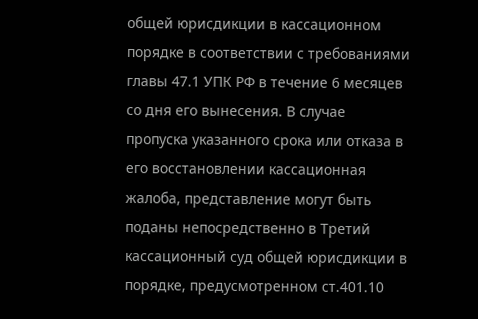общей юрисдикции в кассационном порядке в соответствии с требованиями главы 47.1 УПК РФ в течение 6 месяцев со дня его вынесения. В случае пропуска указанного срока или отказа в его восстановлении кассационная жалоба, представление могут быть поданы непосредственно в Третий кассационный суд общей юрисдикции в порядке, предусмотренном ст.401.10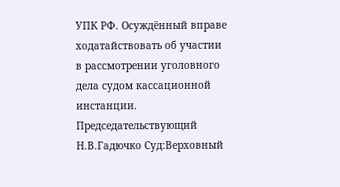УПК РФ. Осуждённый вправе ходатайствовать об участии в рассмотрении уголовного дела судом кассационной инстанции. Председательствующий Н.В.Гадючко Суд:Верховный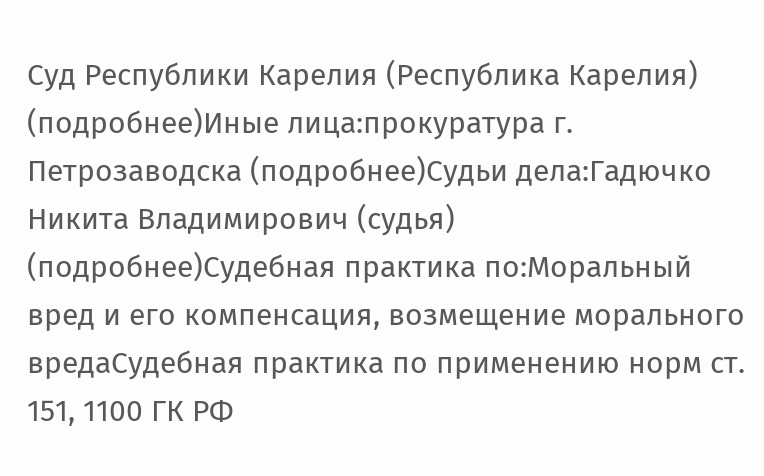Суд Республики Карелия (Республика Карелия) (подробнее)Иные лица:прокуратура г. Петрозаводска (подробнее)Судьи дела:Гадючко Никита Владимирович (судья) (подробнее)Судебная практика по:Моральный вред и его компенсация, возмещение морального вредаСудебная практика по применению норм ст. 151, 1100 ГК РФ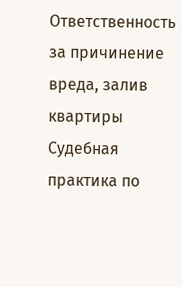Ответственность за причинение вреда, залив квартиры Судебная практика по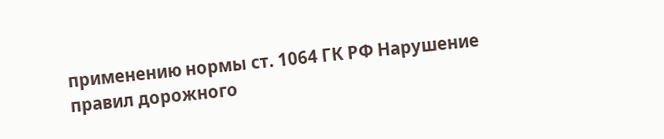применению нормы ст. 1064 ГК РФ Нарушение правил дорожного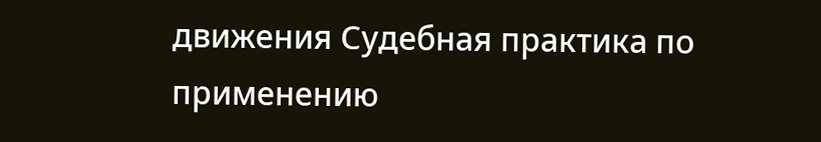движения Судебная практика по применению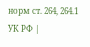норм ст. 264, 264.1 УК РФ |